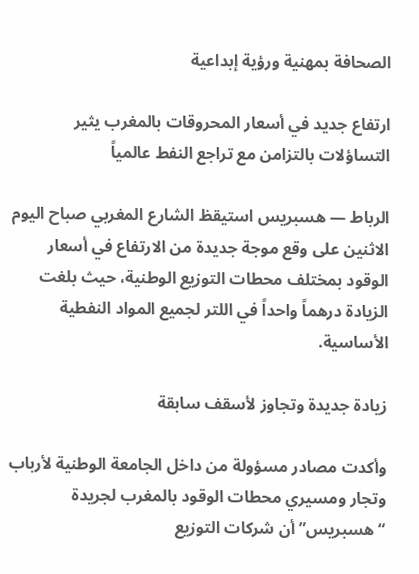الصحافة بمهنية ورؤية إبداعية

ارتفاع جديد في أسعار المحروقات بالمغرب يثير التساؤلات بالتزامن مع تراجع النفط عالمياً

الرباط — هسبريس استيقظ الشارع المغربي صباح اليوم الاثنين على وقع موجة جديدة من الارتفاع في أسعار الوقود بمختلف محطات التوزيع الوطنية، حيث بلغت الزيادة درهماً واحداً في اللتر لجميع المواد النفطية الأساسية.

زيادة جديدة وتجاوز لأسقف سابقة

وأكدت مصادر مسؤولة من داخل الجامعة الوطنية لأرباب وتجار ومسيري محطات الوقود بالمغرب لجريدة “هسبريس” أن شركات التوزيع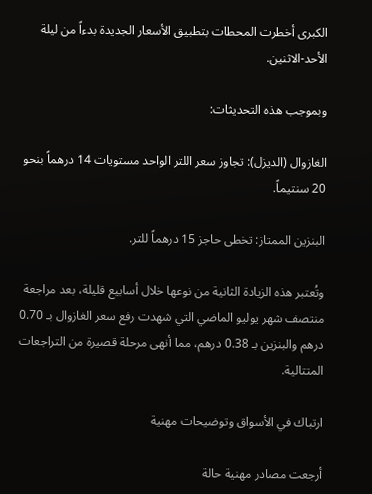الكبرى أخطرت المحطات بتطبيق الأسعار الجديدة بدءاً من ليلة الأحد-الاثنين.

وبموجب هذه التحديثات:

الغازوال (الديزل): تجاوز سعر اللتر الواحد مستويات 14 درهماً بنحو 20 سنتيماً.

البنزين الممتاز: تخطى حاجز 15 درهماً للتر.

وتُعتبر هذه الزيادة الثانية من نوعها خلال أسابيع قليلة، بعد مراجعة منتصف شهر يوليو الماضي التي شهدت رفع سعر الغازوال بـ 0.70 درهم والبنزين بـ 0.38 درهم، مما أنهى مرحلة قصيرة من التراجعات المتتالية.

ارتباك في الأسواق وتوضيحات مهنية

أرجعت مصادر مهنية حالة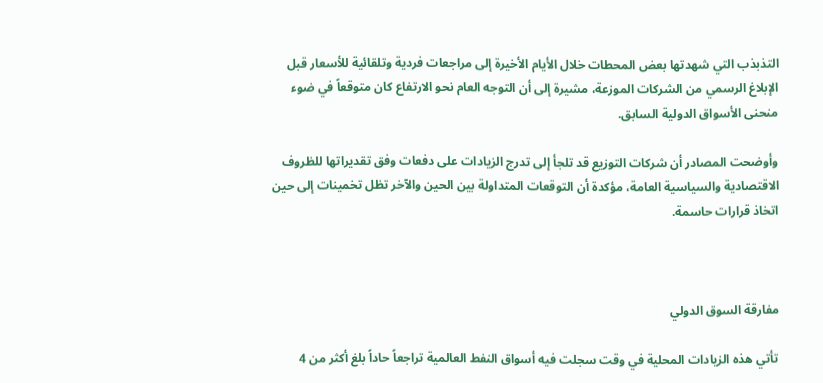التذبذب التي شهدتها بعض المحطات خلال الأيام الأخيرة إلى مراجعات فردية وتلقائية للأسعار قبل الإبلاغ الرسمي من الشركات الموزعة، مشيرة إلى أن التوجه العام نحو الارتفاع كان متوقعاً في ضوء منحنى الأسواق الدولية السابق.

وأوضحت المصادر أن شركات التوزيع قد تلجأ إلى تدرج الزيادات على دفعات وفق تقديراتها للظروف الاقتصادية والسياسية العامة، مؤكدة أن التوقعات المتداولة بين الحين والآخر تظل تخمينات إلى حين اتخاذ قرارات حاسمة.



مفارقة السوق الدولي

تأتي هذه الزيادات المحلية في وقت سجلت فيه أسواق النفط العالمية تراجعاً حاداً بلغ أكثر من 4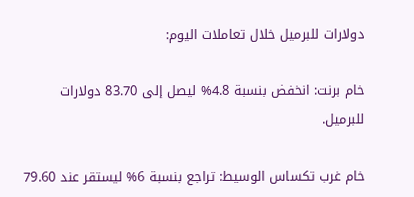دولارات للبرميل خلال تعاملات اليوم:

خام برنت: انخفض بنسبة 4.8% ليصل إلى 83.70 دولارات للبرميل.

خام غرب تكساس الوسيط: تراجع بنسبة 6% ليستقر عند 79.60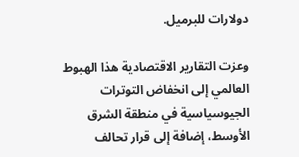دولارات للبرميل.

وعزت التقارير الاقتصادية هذا الهبوط العالمي إلى انخفاض التوترات الجيوسياسية في منطقة الشرق الأوسط، إضافة إلى قرار تحالف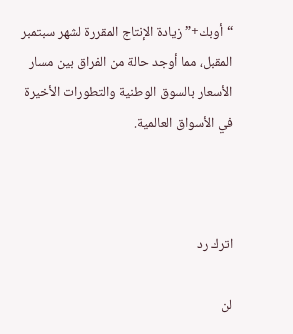“أوبك+” زيادة الإنتاج المقررة لشهر سبتمبر المقبل، مما أوجد حالة من الفراق بين مسار الأسعار بالسوق الوطنية والتطورات الأخيرة في الأسواق العالمية.



اترك رد

لن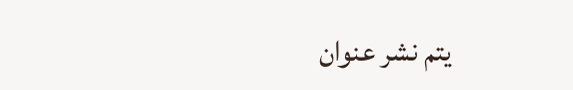يتم نشر عنوان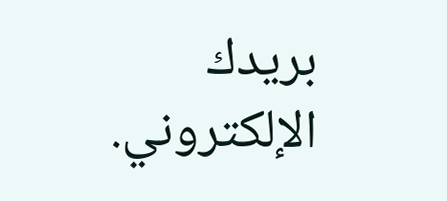بريدك الإلكتروني.